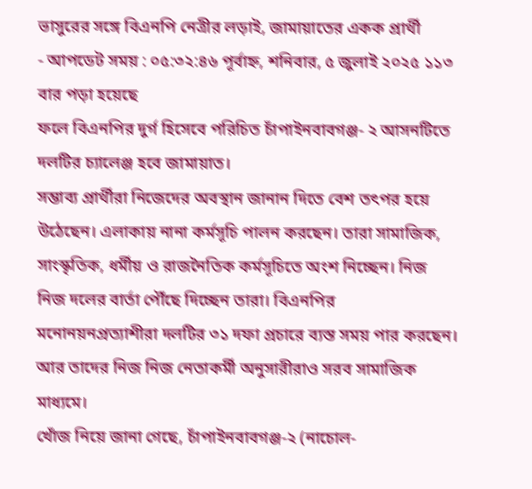ভাসুরের সঙ্গে বিএনপি নেত্রীর লড়াই, জামায়াতের একক প্রার্থী
- আপডেট সময় : ০৫:৩২:৪৬ পূর্বাহ্ন, শনিবার, ৫ জুলাই ২০২৫ ১১৩ বার পড়া হয়েছে
ফলে বিএনপির দুর্গ হিসেবে পরিচিত চাঁপাইনবাবগঞ্জ- ২ আসনটিতে দলটির চ্যালেঞ্জ হবে জামায়াত।
সম্ভাব্য প্রার্থীরা নিজেদের অবস্থান জানান দিতে বেশ তৎপর হয়ে উঠেছেন। এলাকায় নানা কর্মসূচি পালন করছেন। তারা সামাজিক, সাংস্কৃতিক, ধর্মীয় ও রাজনৈতিক কর্মসূচিতে অংশ নিচ্ছেন। নিজ নিজ দলের বার্তা পৌঁছে দিচ্ছেন তারা। বিএনপির মনোনয়নপ্রত্যাশীরা দলটির ৩১ দফা প্রচারে ব্যস্ত সময় পার করছেন। আর তাদের নিজ নিজ নেতাকর্মী অনুসারীরাও সরব সামাজিক মাধ্যমে।
খোঁজ নিয়ে জানা গেছে, চাঁপাইনবাবগঞ্জ-২ (নাচোল-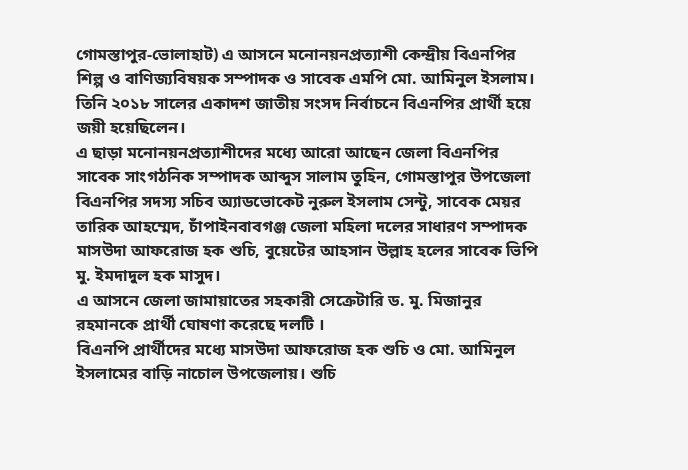গোমস্তাপুর-ভোলাহাট) এ আসনে মনোনয়নপ্রত্যাশী কেন্দ্রীয় বিএনপির শিল্প ও বাণিজ্যবিষয়ক সম্পাদক ও সাবেক এমপি মো. আমিনুল ইসলাম। তিনি ২০১৮ সালের একাদশ জাতীয় সংসদ নির্বাচনে বিএনপির প্রার্থী হয়ে জয়ী হয়েছিলেন।
এ ছাড়া মনোনয়নপ্রত্যাশীদের মধ্যে আরো আছেন জেলা বিএনপির সাবেক সাংগঠনিক সম্পাদক আব্দুস সালাম তুহিন, গোমস্তাপুর উপজেলা বিএনপির সদস্য সচিব অ্যাডভোকেট নুরুল ইসলাম সেন্টু, সাবেক মেয়র তারিক আহম্মেদ, চাঁপাইনবাবগঞ্জ জেলা মহিলা দলের সাধারণ সম্পাদক মাসউদা আফরোজ হক শুচি, বুয়েটের আহসান উল্লাহ হলের সাবেক ভিপি মু. ইমদাদুল হক মাসুদ।
এ আসনে জেলা জামায়াতের সহকারী সেক্রেটারি ড. মু. মিজানুর রহমানকে প্রার্থী ঘোষণা করেছে দলটি ।
বিএনপি প্রার্থীদের মধ্যে মাসউদা আফরোজ হক শুচি ও মো. আমিনুল ইসলামের বাড়ি নাচোল উপজেলায়। শুচি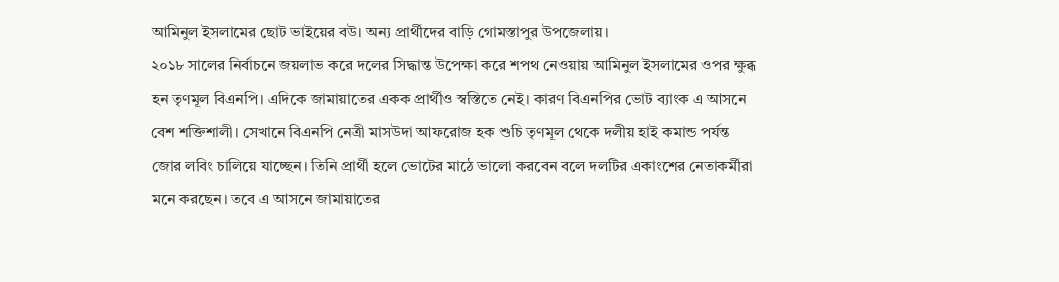আমিনুল ইসলামের ছোট ভাইয়ের বউ। অন্য প্রার্থীদের বাড়ি গোমস্তাপুর উপজেলায়।
২০১৮ সালের নির্বাচনে জয়লাভ করে দলের সিদ্ধান্ত উপেক্ষা করে শপথ নেওয়ায় আমিনুল ইসলামের ওপর ক্ষুব্ধ হন তৃণমূল বিএনপি। এদিকে জামায়াতের একক প্রার্থীও স্বস্তিতে নেই। কারণ বিএনপির ভোট ব্যাংক এ আসনে বেশ শক্তিশালী। সেখানে বিএনপি নেত্রী মাসউদা আফরোজ হক শুচি তৃণমূল থেকে দলীয় হাই কমান্ড পর্যন্ত জোর লবিং চালিয়ে যাচ্ছেন। তিনি প্রার্থী হলে ভোটের মাঠে ভালো করবেন বলে দলটির একাংশের নেতাকর্মীরা মনে করছেন। তবে এ আসনে জামায়াতের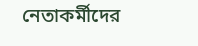নেতাকর্মীদের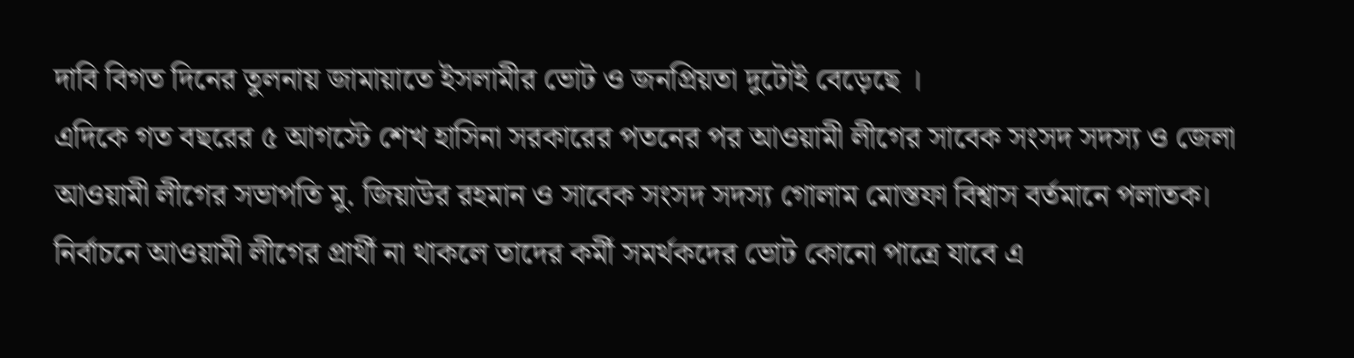দাবি বিগত দিনের তুলনায় জামায়াতে ইসলামীর ভোট ও জনপ্রিয়তা দুটোই বেড়েছে ।
এদিকে গত বছরের ৫ আগস্টে শেখ হাসিনা সরকারের পতনের পর আওয়ামী লীগের সাবেক সংসদ সদস্য ও জেলা আওয়ামী লীগের সভাপতি মু. জিয়াউর রহমান ও সাবেক সংসদ সদস্য গোলাম মোস্তফা বিশ্বাস বর্তমানে পলাতক। নির্বাচনে আওয়ামী লীগের প্রার্থী না থাকলে তাদের কর্মী সমর্থকদের ভোট কোনো পাত্রে যাবে এ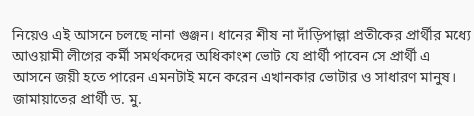নিয়েও এই আসনে চলছে নানা গুঞ্জন। ধানের শীষ না দাঁড়িপাল্লা প্রতীকের প্রার্থীর মধ্যে আওয়ামী লীগের কর্মী সমর্থকদের অধিকাংশ ভোট যে প্রার্থী পাবেন সে প্রার্থী এ আসনে জয়ী হতে পারেন এমনটাই মনে করেন এখানকার ভোটার ও সাধারণ মানুষ।
জামায়াতের প্রার্থী ড. মু.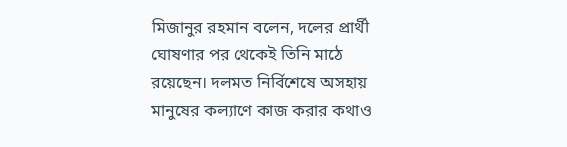মিজানুর রহমান বলেন, দলের প্রার্থী ঘোষণার পর থেকেই তিনি মাঠে রয়েছেন। দলমত নির্বিশেষে অসহায় মানুষের কল্যাণে কাজ করার কথাও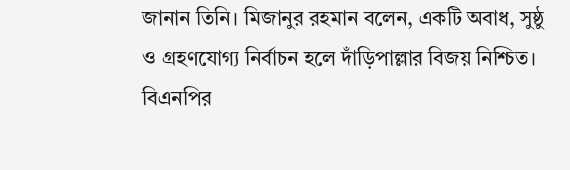জানান তিনি। মিজানুর রহমান বলেন, একটি অবাধ, সুষ্ঠু ও গ্রহণযোগ্য নির্বাচন হলে দাঁড়িপাল্লার বিজয় নিশ্চিত।
বিএনপির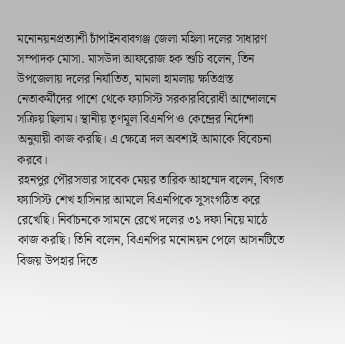মনোনয়নপ্রত্যাশী চাঁপাইনবাবগঞ্জ জেলা মহিলা দলের সাধারণ সম্পাদক মোসা. মাসউদা আফরোজ হক শুচি বলেন, তিন উপজেলায় দলের নির্যাতিত, মামলা হামলায় ক্ষতিগ্রস্ত নেতাকর্মীদের পাশে থেকে ফ্যাসিস্ট সরকারবিরোধী আন্দোলনে সক্রিয় ছিলাম। স্থানীয় তৃণমূল বিএনপি ও কেন্দ্রের নির্দেশা অনুযায়ী কাজ করছি। এ ক্ষেত্রে দল অবশ্যই আমাকে বিবেচনা করবে।
রহনপুর পৌরসভার সাবেক মেয়র তারিক আহম্মেদ বলেন, বিগত ফ্যাসিস্ট শেখ হাসিনার আমলে বিএনপিকে সুসংগঠিত করে রেখেছি। নির্বাচনকে সামনে রেখে দলের ৩১ দফা নিয়ে মাঠে কাজ করছি। তিনি বলেন, বিএনপির মনোনয়ন পেলে আসনটিতে বিজয় উপহার দিতে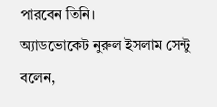পারবেন তিনি।
অ্যাডভোকেট নুরুল ইসলাম সেন্টু বলেন,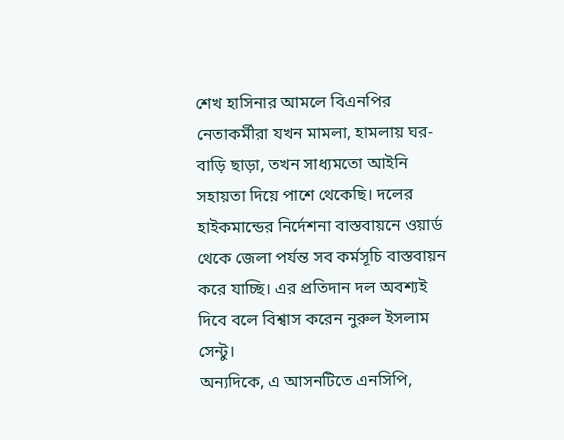শেখ হাসিনার আমলে বিএনপির নেতাকর্মীরা যখন মামলা, হামলায় ঘর-বাড়ি ছাড়া, তখন সাধ্যমতো আইনি সহায়তা দিয়ে পাশে থেকেছি। দলের হাইকমান্ডের নির্দেশনা বাস্তবায়নে ওয়ার্ড থেকে জেলা পর্যন্ত সব কর্মসূচি বাস্তবায়ন করে যাচ্ছি। এর প্রতিদান দল অবশ্যই দিবে বলে বিশ্বাস করেন নুরুল ইসলাম সেন্টু।
অন্যদিকে, এ আসনটিতে এনসিপি,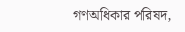গণঅধিকার পরিষদ,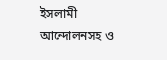ইসলামী আন্দোলনসহ ও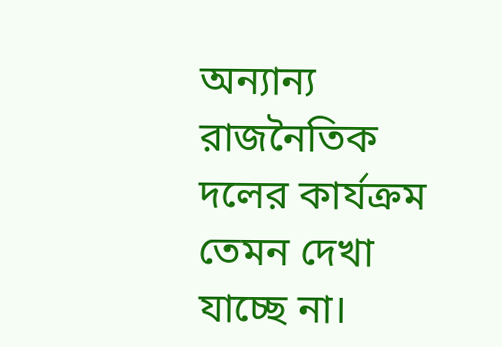অন্যান্য রাজনৈতিক দলের কার্যক্রম তেমন দেখা যাচ্ছে না।